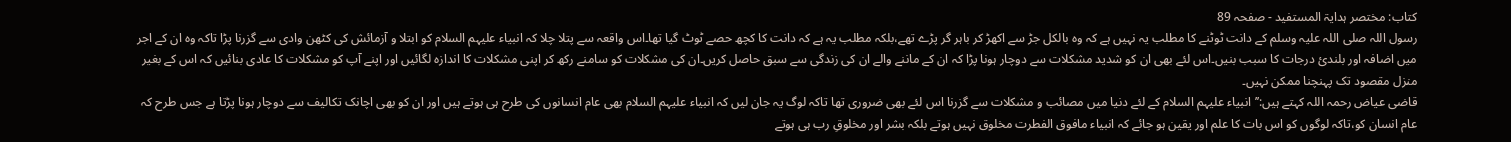کتاب: مختصر ہدایۃ المستفید - صفحہ 89
رسول اللہ صلی اللہ علیہ وسلم کے دانت ٹوٹنے کا مطلب یہ نہیں ہے کہ وہ بالکل جڑ سے اکھڑ کر باہر گر پڑے تھے،بلکہ مطلب یہ ہے کہ دانت کا کچھ حصے ٹوٹ گیا تھا۔اس واقعہ سے پتلا چلا کہ انبیاء علیہم السلام کو ابتلا و آزمائش کی کٹھن وادی سے گزرنا پڑا تاکہ وہ ان کے اجر میں اضافہ اور بلندئ درجات کا سبب بنیں۔اس لئے بھی ان کو شدید مشکلات سے دوچار ہونا پڑا کہ ان کے ماننے والے ان کی زندگی سے سبق حاصل کریں۔ان کی مشکلات کو سامنے رکھ کر اپنی مشکلات کا اندازہ لگائیں اور اپنے آپ کو مشکلات کا عادی بنائیں کہ اس کے بغیر منزل مقصود تک پہنچنا ممکن نہیں۔
قاضی عیاض رحمہ اللہ کہتے ہیں:’’انبیاء علیہم السلام کے لئے دنیا میں مصائب و مشکلات سے گزرنا اس لئے بھی ضروری تھا تاکہ لوگ یہ جان لیں کہ انبیاء علیہم السلام بھی عام انسانوں کی طرح ہی ہوتے ہیں اور ان کو بھی اچانک تکالیف سے دوچار ہونا پڑتا ہے جس طرح کہ عام انسان کو،تاکہ لوگوں کو اس بات کا علم اور یقین ہو جائے کہ انبیاء مافوق الفطرت مخلوق نہیں ہوتے بلکہ بشر اور مخلوقِ رب ہی ہوتے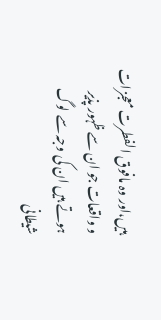ہیں،اور وہ مافوق الفطرت معجزات و واقعات جو ان سے ظہور پذیر ہوتے ہیں ان کی وجہ سے لوگ شیطانی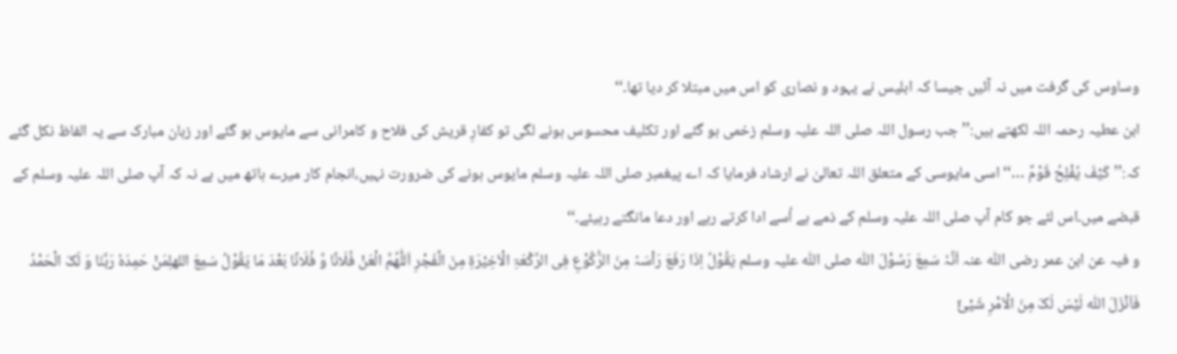وساوس کی گرفت میں نہ آئیں جیسا کہ ابلیس نے یہود و نصاری کو اس میں مبتلا کر دیا تھا۔‘‘
ابن عطیہ رحمہ اللہ لکھتے ہیں:’’جب رسول اللہ صلی اللہ علیہ وسلم زخمی ہو گئے اور تکلیف محسوس ہونے لگی تو کفارِ قریش کی فلاح و کامرانی سے مایوس ہو گئے اور زبان مبارک سے یہ الفاظ نکل گئے کہ:’’کَیْفَ یُفْلِحُ قَوْمٌ …‘‘ اسی مایوسی کے متعلق اللہ تعالیٰ نے ارشاد فرمایا کہ اے پیغمبر صلی اللہ علیہ وسلم مایوس ہونے کی ضرورت نہیں،انجام کار میرے ہاتھ میں ہے نہ کہ آپ صلی اللہ علیہ وسلم کے قبضے میں۔اس لئے جو کام آپ صلی اللہ علیہ وسلم کے ذمے ہے اُسے ادا کرتے رہے اور دعا مانگتے رہیئے۔‘‘
و فیہ عن ابن عمر رضی اللّٰه عنہ اَنَّہٗ سَمِعَ رَسُوْلَ اللّٰه صلی اللّٰه علیہ وسلم یَقُوْلُ اِذَا رَفَعَ رَاْسَہٗ مِنَ الرُّکُوْعِ فِی الرَّکْعَۃِ الْاَخِیْرَۃِ مِنَ الْفَجْرِ اَللّٰھُمَّ الْعَنْ فُلَانًا وَّ فُلَانًا بَعْدَ مَا یَقُوْلُ سَمِعَ اللهلِمَنْ حَمِدَہٗ رَبَّنَا وَ لَکَ الْحَمْدُ فَاَنْزَلَ اللّٰه لَیْسَ لَکَ مِنَ الْاَمْرِ شَیْئٌ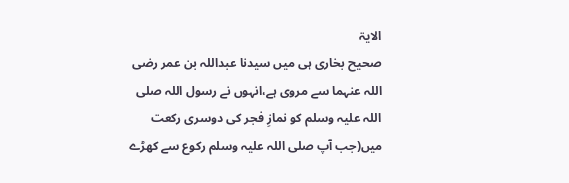الایۃ
صحیح بخاری ہی میں سیدنا عبداللہ بن عمر رضی اللہ عنہما سے مروی ہے،انہوں نے رسول اللہ صلی اللہ علیہ وسلم کو نمازِ فجر کی دوسری رکعت میں(جب آپ صلی اللہ علیہ وسلم رکوع سے کھڑے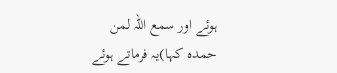ہوئے اور سمع اللہ لمن حمدہ کہا)یہ فرماتے ہوئے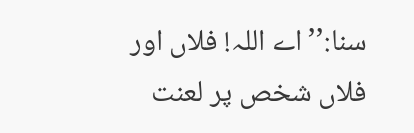سنا:’’اے اللہ! فلاں اور فلاں شخص پر لعنت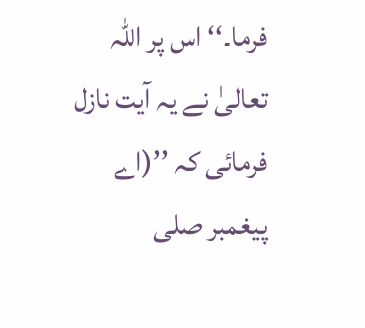فرما۔‘‘ اس پر اللہ تعالیٰ نے یہ آیت نازل فرمائی کہ ’’(اے پیغمبر صلی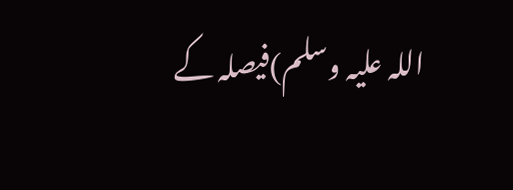اللہ علیہ وسلم)فیصلہ کے